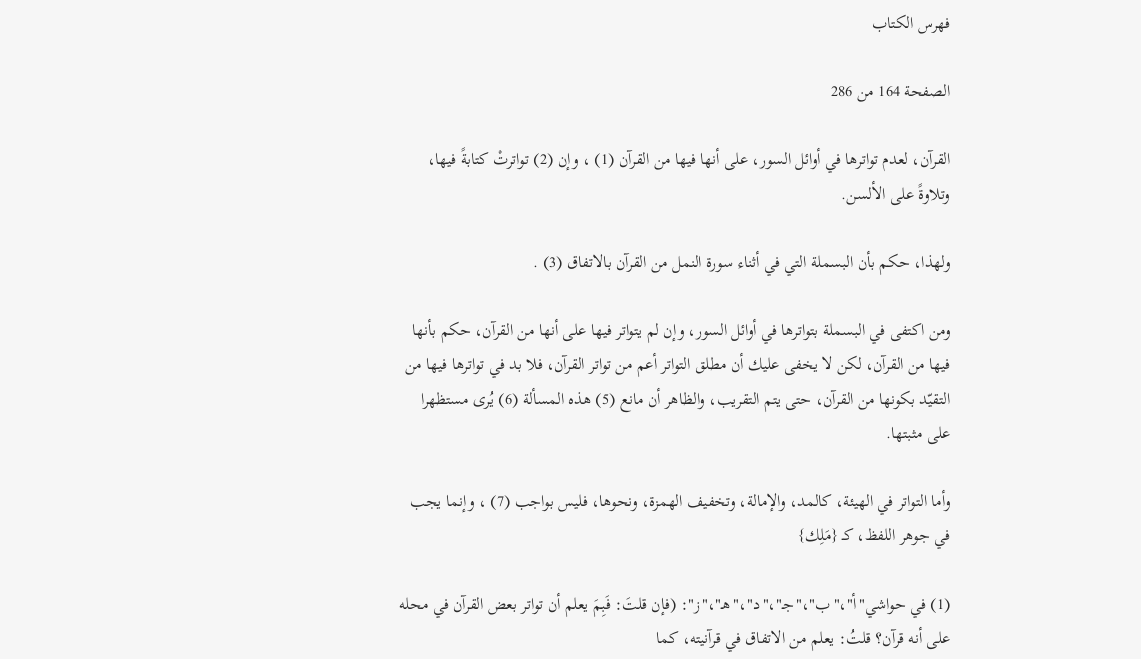فهرس الكتاب

الصفحة 164 من 286

القرآن، لعدم تواترها في أوائل السور، على أنها فيها من القرآن (1) ، وإن (2) تواترتْ كتابةً فيها، وتلاوةً على الألسن.

ولهذا، حكم بأن البسملة التي في أثناء سورة النمل من القرآن بالاتفاق (3) .

ومن اكتفى في البسملة بتواترها في أوائل السور، وإن لم يتواتر فيها على أنها من القرآن، حكم بأنها فيها من القرآن، لكن لا يخفى عليك أن مطلق التواتر أعم من تواتر القرآن، فلا بد في تواترها فيها من التقيّد بكونها من القرآن، حتى يتم التقريب، والظاهر أن مانع (5) هذه المسألة (6) يُرى مستظهرا على مثبتها.

وأما التواتر في الهيئة، كالمد، والإمالة، وتخفيف الهمزة، ونحوها، فليس بواجب (7) ، وإنما يجب في جوهر اللفظ، كـ {مَلِك}

(1) في حواشي"أ"،"ب"،"جـ"،"د"،"هـ"،"ز": (فإن قلتَ: فَبِمَ يعلم أن تواتر بعض القرآن في محله على أنه قرآن؟ قلتُ: يعلم من الاتفاق في قرآنيته، كما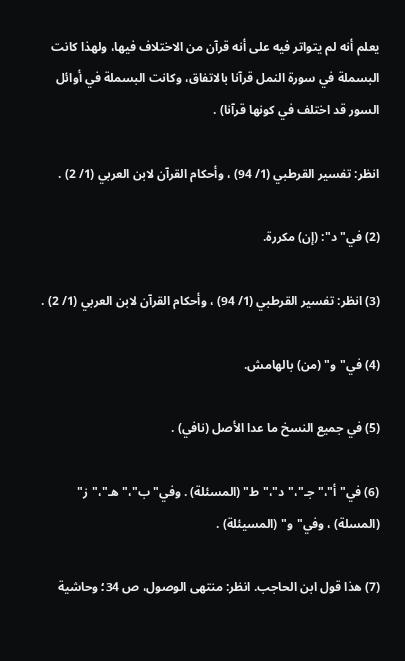يعلم أنه لم يتواتر فيه على أنه قرآن من الاختلاف فيها، ولهذا كانت البسملة في سورة النمل قرآنا بالاتفاق، وكانت البسملة في أوائل السور قد اختلف في كونها قرآنا) .

انظر: تفسير القرطبي (1/ 94) ، وأحكام القرآن لابن العربي (1/ 2) .

(2) في"د": (إن) مكررة.

(3) انظر: تفسير القرطبي (1/ 94) ، وأحكام القرآن لابن العربي (1/ 2) .

(4) في"و" (من) بالهامش.

(5) في جميع النسخ ما عدا الأصل (نافي) .

(6) في"أ"،"جـ"،"د"،"ط" (المسئلة) . وفي"ب"،"هـ"،"ز" (المسلة) ، وفي"و" (المسيئلة) .

(7) هذا قول ابن الحاجب. انظر: منتهى الوصول، ص 34؛ وحاشية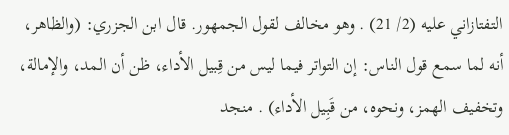التفتازاني عليه (2/ 21) . وهو مخالف لقول الجمهور. قال ابن الجزري: (والظاهر، أنه لما سمع قول الناس: إن التواتر فيما ليس من قِبيل الأداء، ظن أن المد، والإمالة، وتخفيف الهمز، ونحوه، من قَبِيل الأداء) . منجد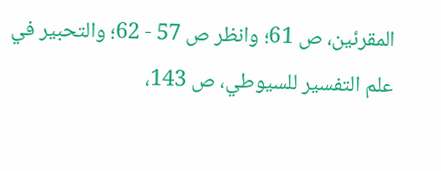المقرئين، ص 61؛ وانظر ص 57 - 62؛ والتحبير في علم التفسير للسيوطي، ص 143،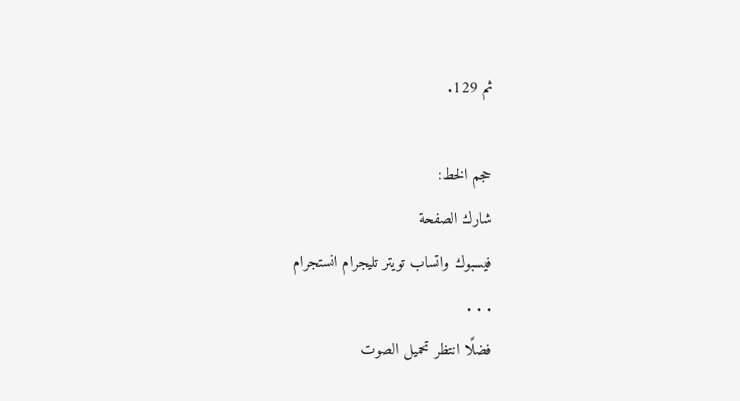ثم 129.

حجم الخط:
شارك الصفحة
فيسبوك واتساب تويتر تليجرام انستجرام
. . .
فضلًا انتظر تحميل الصوت